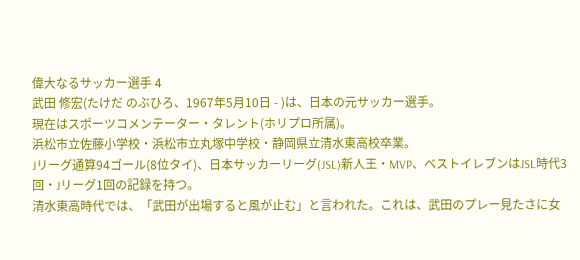偉大なるサッカー選手 4
武田 修宏(たけだ のぶひろ、1967年5月10日 - )は、日本の元サッカー選手。
現在はスポーツコメンテーター・タレント(ホリプロ所属)。
浜松市立佐藤小学校・浜松市立丸塚中学校・静岡県立清水東高校卒業。
Jリーグ通算94ゴール(8位タイ)、日本サッカーリーグ(JSL)新人王・MVP、ベストイレブンはJSL時代3回・Jリーグ1回の記録を持つ。
清水東高時代では、「武田が出場すると風が止む」と言われた。これは、武田のプレー見たさに女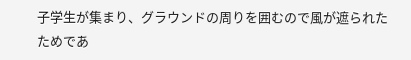子学生が集まり、グラウンドの周りを囲むので風が遮られたためであ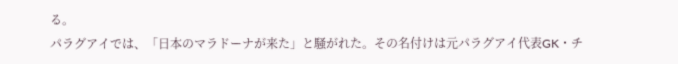る。
パラグアイでは、「日本のマラドーナが来た」と騒がれた。その名付けは元パラグアイ代表GK・チ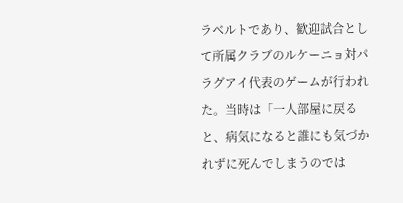ラベルトであり、歓迎試合として所属クラブのルケーニョ対パラグアイ代表のゲームが行われた。当時は「一人部屋に戻ると、病気になると誰にも気づかれずに死んでしまうのでは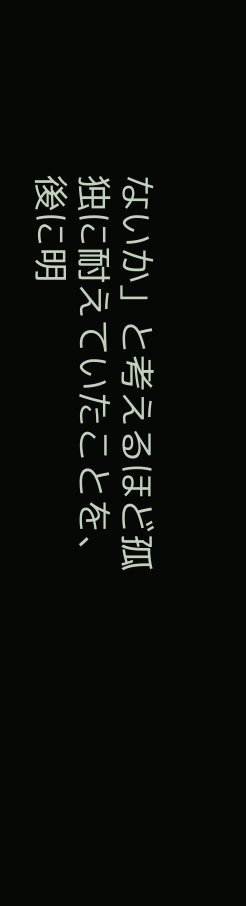ないか」と考えるほど孤独に耐えていたことを、後に明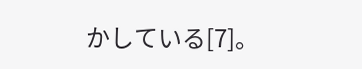かしている[7]。